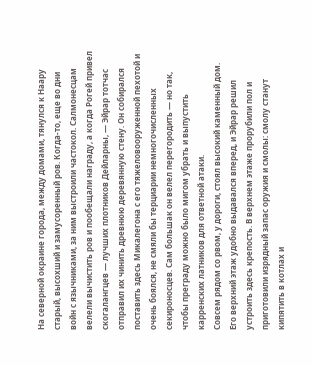На северной окраине города, между домами, тянулся к Наару старый, высохший и замусоренный ров. Когда-то, еще во дни войн с язычниками, за ним выстроили частокол. Салмонесцам велели вычистить ров и пообещали награду, а когда Рогей привел скогалангцев — лучших плотников Дейларны, — Эйрар тотчас отправил их чинить древнюю деревянную стену. Он собирался поставить здесь Микалегона с его тяжеловооруженной пехотой и очень боялся, не смяли бы терциарии немногочисленных секироносцев. Сам большак он велел перегородить — но так, чтобы преграду можно было мигом убрать и выпустить карренских латников для ответной атаки.
Совсем рядом со рвом, у дороги, стоял высокий каменный дом. Его верхний этаж удобно выдавался вперед, и Эйрар решил устроить здесь крепость. В верхнем этаже прорубили пол и приготовили изрядный запас оружия и смолы: смолу станут кипятить в котлах и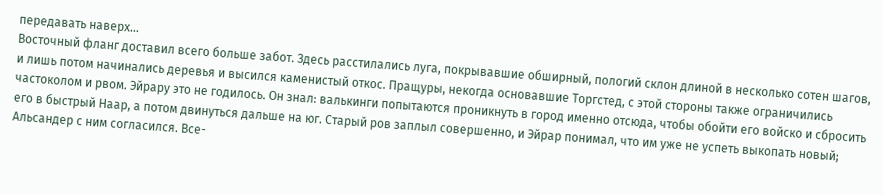передавать наверх…
Восточный фланг доставил всего больше забот. Здесь расстилались луга, покрывавшие обширный, пологий склон длиной в несколько сотен шагов, и лишь потом начинались деревья и высился каменистый откос. Пращуры, некогда основавшие Торгстед, с этой стороны также ограничились частоколом и рвом. Эйрару это не годилось. Он знал: валькинги попытаются проникнуть в город именно отсюда, чтобы обойти его войско и сбросить его в быстрый Наар, а потом двинуться дальше на юг. Старый ров заплыл совершенно, и Эйрар понимал, что им уже не успеть выкопать новый; Альсандер с ним согласился. Все-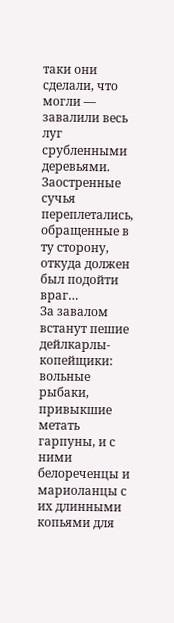таки они сделали, что могли — завалили весь луг срубленными деревьями. Заостренные сучья переплетались, обращенные в ту сторону, откуда должен был подойти враг…
За завалом встанут пешие дейлкарлы-копейщики: вольные рыбаки, привыкшие метать гарпуны, и с ними белореченцы и мариоланцы с их длинными копьями для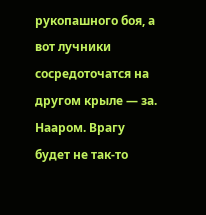рукопашного боя, а вот лучники сосредоточатся на другом крыле — за. Нааром. Врагу будет не так-то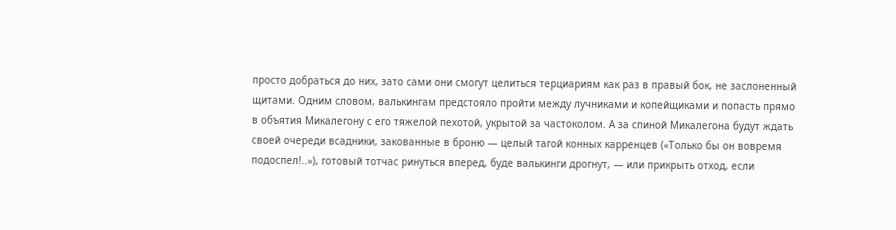просто добраться до них, зато сами они смогут целиться терциариям как раз в правый бок, не заслоненный щитами. Одним словом, валькингам предстояло пройти между лучниками и копейщиками и попасть прямо в объятия Микалегону с его тяжелой пехотой, укрытой за частоколом. А за спиной Микалегона будут ждать своей очереди всадники, закованные в броню — целый тагой конных карренцев («Только бы он вовремя подоспел!..»), готовый тотчас ринуться вперед, буде валькинги дрогнут, — или прикрыть отход, если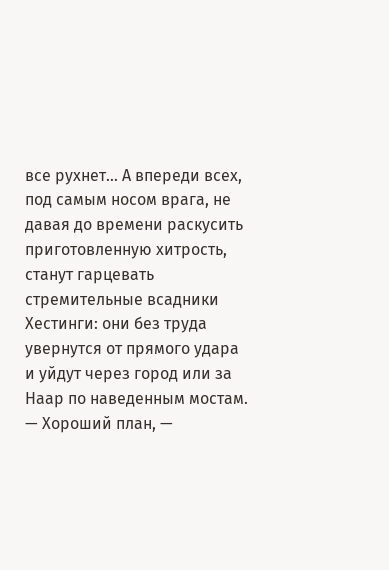все рухнет… А впереди всех, под самым носом врага, не давая до времени раскусить приготовленную хитрость, станут гарцевать стремительные всадники Хестинги: они без труда увернутся от прямого удара и уйдут через город или за Наар по наведенным мостам.
— Хороший план, —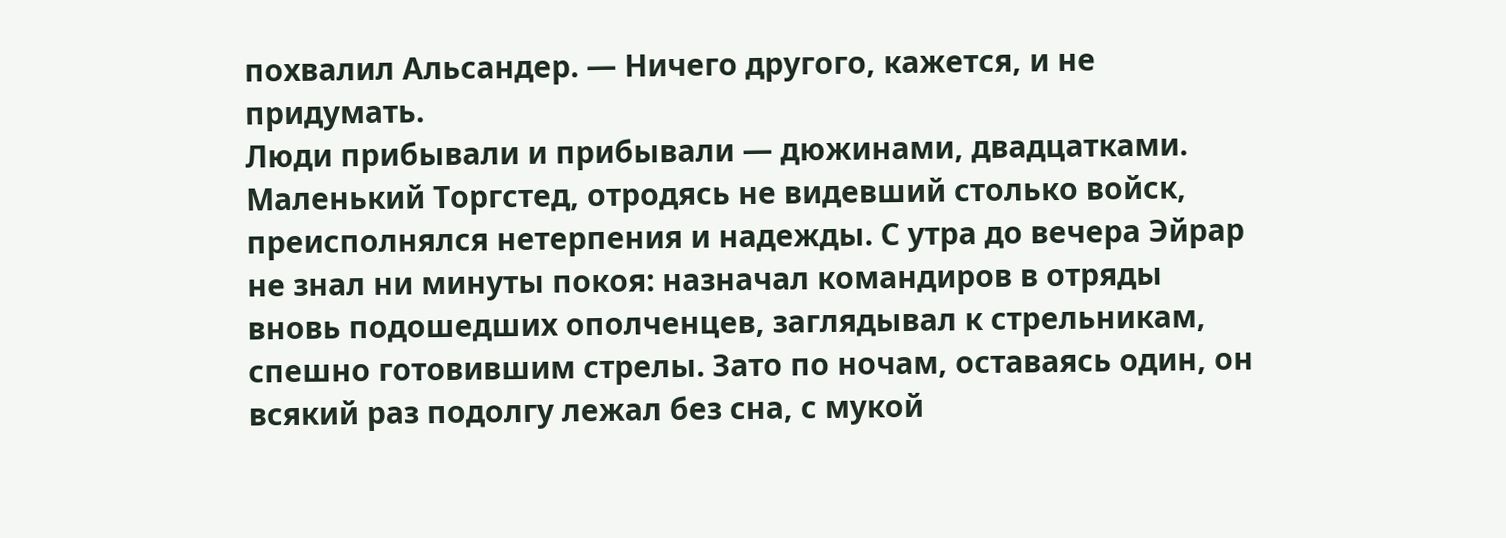похвалил Альсандер. — Ничего другого, кажется, и не придумать.
Люди прибывали и прибывали — дюжинами, двадцатками. Маленький Торгстед, отродясь не видевший столько войск, преисполнялся нетерпения и надежды. С утра до вечера Эйрар не знал ни минуты покоя: назначал командиров в отряды вновь подошедших ополченцев, заглядывал к стрельникам, спешно готовившим стрелы. Зато по ночам, оставаясь один, он всякий раз подолгу лежал без сна, с мукой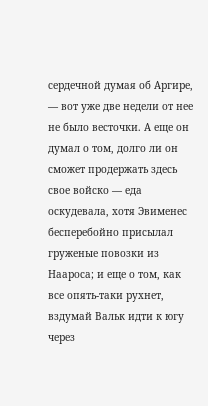сердечной думая об Аргире, — вот уже две недели от нее не было весточки. А еще он думал о том, долго ли он сможет продержать здесь свое войско — еда оскудевала, хотя Эвименес бесперебойно присылал груженые повозки из Наароса; и еще о том, как все опять-таки рухнет, вздумай Вальк идти к югу через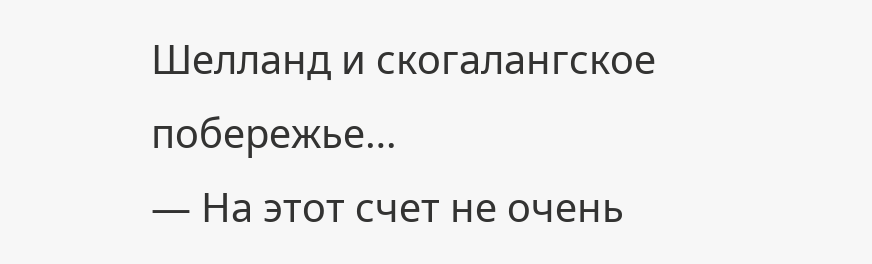Шелланд и скогалангское побережье…
— На этот счет не очень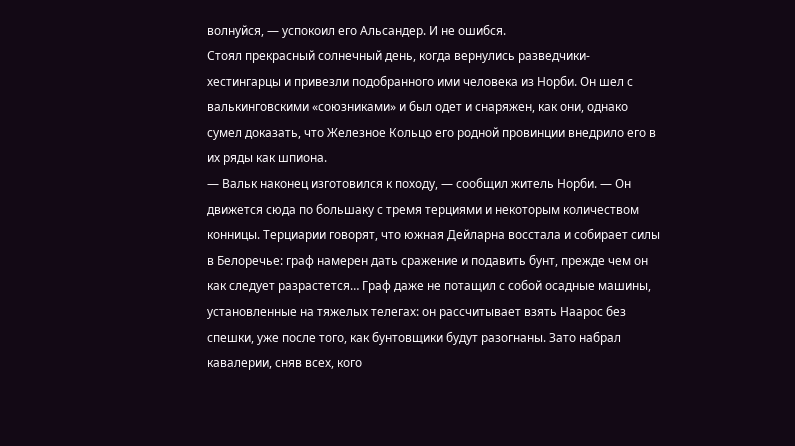волнуйся, — успокоил его Альсандер. И не ошибся.
Стоял прекрасный солнечный день, когда вернулись разведчики-хестингарцы и привезли подобранного ими человека из Норби. Он шел с валькинговскими «союзниками» и был одет и снаряжен, как они, однако сумел доказать, что Железное Кольцо его родной провинции внедрило его в их ряды как шпиона.
— Вальк наконец изготовился к походу, — сообщил житель Норби. — Он движется сюда по большаку с тремя терциями и некоторым количеством конницы. Терциарии говорят, что южная Дейларна восстала и собирает силы в Белоречье: граф намерен дать сражение и подавить бунт, прежде чем он как следует разрастется… Граф даже не потащил с собой осадные машины, установленные на тяжелых телегах: он рассчитывает взять Наарос без спешки, уже после того, как бунтовщики будут разогнаны. Зато набрал кавалерии, сняв всех, кого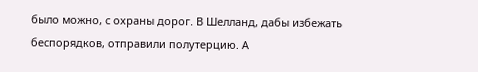было можно, с охраны дорог. В Шелланд, дабы избежать беспорядков, отправили полутерцию. А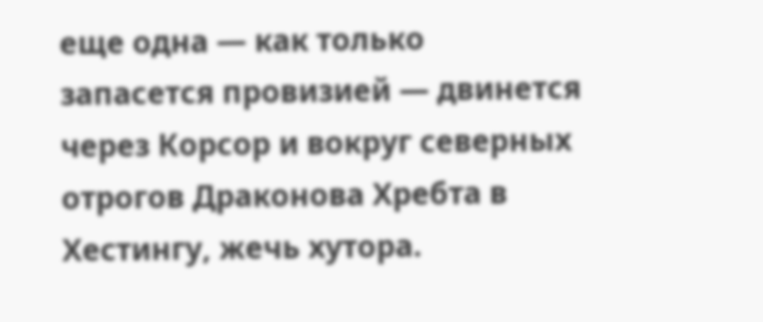еще одна — как только запасется провизией — двинется через Корсор и вокруг северных отрогов Драконова Хребта в Хестингу, жечь хутора.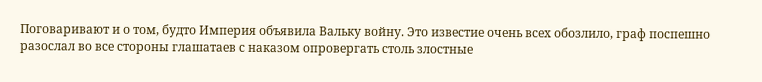Поговаривают и о том, будто Империя объявила Вальку войну. Это известие очень всех обозлило, граф поспешно разослал во все стороны глашатаев с наказом опровергать столь злостные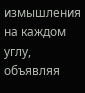измышления на каждом углу, объявляя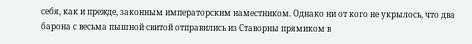себя, как и прежде, законным императорским наместником. Однако ни от кого не укрылось, что два барона с весьма пышной свитой отправились из Ставорны прямиком в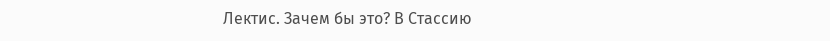Лектис. Зачем бы это? В Стассию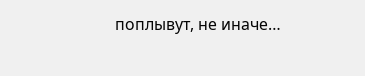поплывут, не иначе…